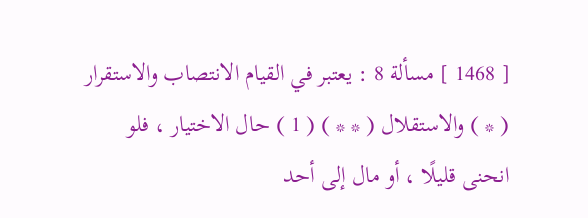[ 1468 ] مسألة 8 : يعتبر في القيام الانتصاب والاستقرار ( * ) والاستقلال ( * * ) ( 1 ) حال الاختيار ، فلو انحنى قليلًا ، أو مال إلى أحد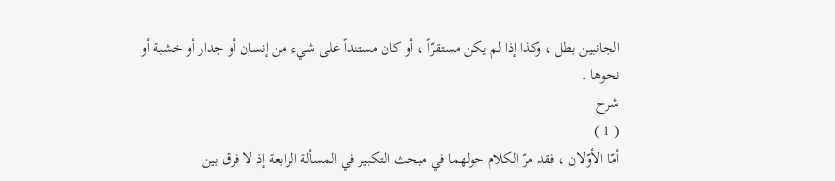الجانبين بطل ، وكذا إذا لم يكن مستقرّاً ، أو كان مستنداً على شيء من إنسان أو جدار أو خشبة أو نحوها .
شرح
( 1 )
أمّا الأوّلان ، فقد مرّ الكلام حولهما في مبحث التكبير في المسألة الرابعة إذ لا فرق بين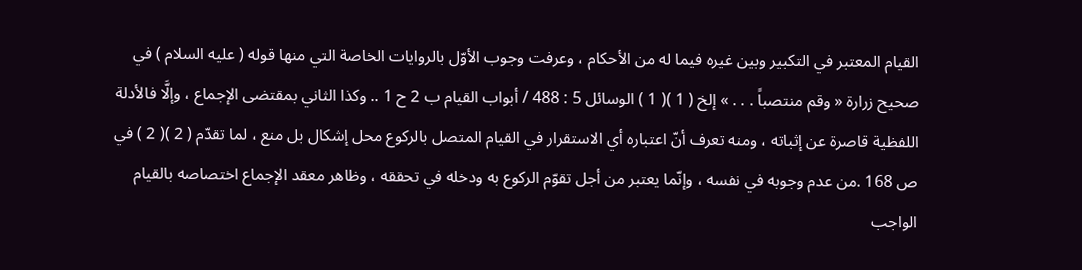القيام المعتبر في التكبير وبين غيره فيما له من الأحكام ، وعرفت وجوب الأوّل بالروايات الخاصة التي منها قوله ( عليه السلام ) في صحيح زرارة « وقم منتصباً . . . » إلخ ( 1 )( 1 ) الوسائل 5 : 488 / أبواب القيام ب 2 ح 1 .. وكذا الثاني بمقتضى الإجماع ، وإلَّا فالأدلة اللفظية قاصرة عن إثباته ، ومنه تعرف أنّ اعتباره أي الاستقرار في القيام المتصل بالركوع محل إشكال بل منع ، لما تقدّم ( 2 )( 2 ) في ص 168 .من عدم وجوبه في نفسه ، وإنّما يعتبر من أجل تقوّم الركوع به ودخله في تحققه ، وظاهر معقد الإجماع اختصاصه بالقيام الواجب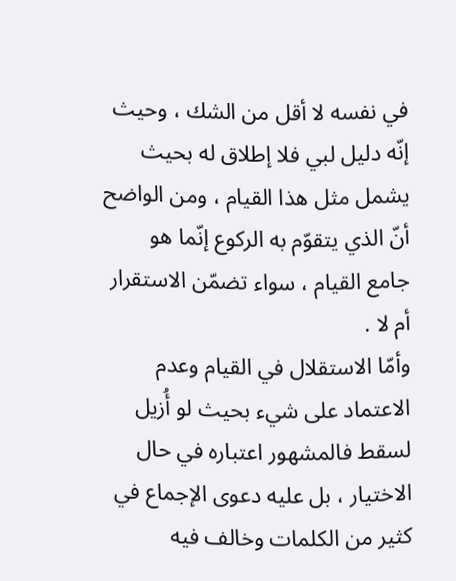في نفسه لا أقل من الشك ، وحيث إنّه دليل لبي فلا إطلاق له بحيث يشمل مثل هذا القيام ، ومن الواضح أنّ الذي يتقوّم به الركوع إنّما هو جامع القيام ، سواء تضمّن الاستقرار أم لا .
وأمّا الاستقلال في القيام وعدم الاعتماد على شيء بحيث لو أُزيل لسقط فالمشهور اعتباره في حال الاختيار ، بل عليه دعوى الإجماع في كثير من الكلمات وخالف فيه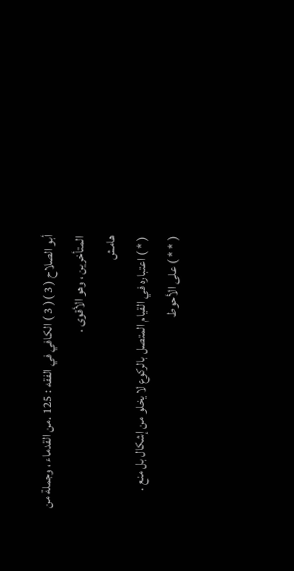أبو الصلاح ( 3 )( 3 ) الكافي في الفقه : 125 .من القدماء ، وجملة من المتأخرين ، وهو الأقوى .
هامش
( * ) اعتباره في القيام المتصل بالركوع لا يخلو من إشكال بل منع .
( * * ) على الأحوط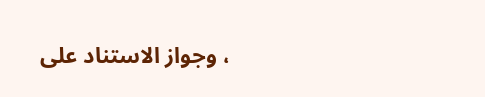، وجواز الاستناد على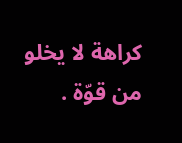كراهة لا يخلو من قوّة .